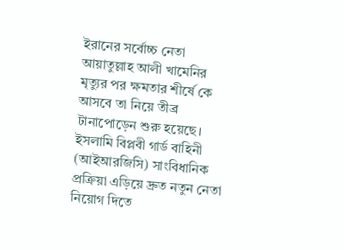ইরানের সর্বোচ্চ নেতা আয়াতুল্লাহ আলী খামেনির মৃত্যুর পর ক্ষমতার শীর্ষে কে আসবে তা নিয়ে তীব্র টানাপোড়েন শুরু হয়েছে। ইসলামি বিপ্লবী গার্ড বাহিনী (আইআরজিসি) সাংবিধানিক প্রক্রিয়া এড়িয়ে দ্রুত নতুন নেতা নিয়োগ দিতে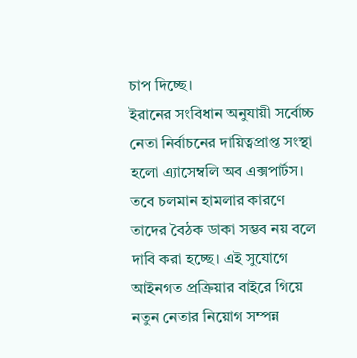চাপ দিচ্ছে।
ইরানের সংবিধান অনুযায়ী সর্বোচ্চ নেতা নির্বাচনের দায়িত্বপ্রাপ্ত সংস্থা হলো এ্যাসেম্বলি অব এক্সপার্টস। তবে চলমান হামলার কারণে তাদের বৈঠক ডাকা সম্ভব নয় বলে দাবি করা হচ্ছে। এই সুযোগে আইনগত প্রক্রিয়ার বাইরে গিয়ে নতুন নেতার নিয়োগ সম্পন্ন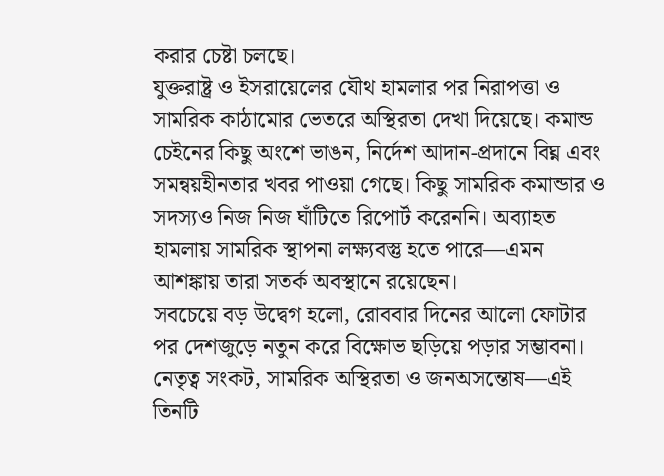করার চেষ্টা চলছে।
যুক্তরাষ্ট্র ও ইসরায়েলের যৌথ হামলার পর নিরাপত্তা ও সামরিক কাঠামোর ভেতরে অস্থিরতা দেখা দিয়েছে। কমান্ড চেইনের কিছু অংশে ভাঙন, নির্দেশ আদান-প্রদানে বিঘ্ন এবং সমন্বয়হীনতার খবর পাওয়া গেছে। কিছু সামরিক কমান্ডার ও সদস্যও নিজ নিজ ঘাঁটিতে রিপোর্ট করেননি। অব্যাহত হামলায় সামরিক স্থাপনা লক্ষ্যবস্তু হতে পারে—এমন আশঙ্কায় তারা সতর্ক অবস্থানে রয়েছেন।
সবচেয়ে বড় উদ্বেগ হলো, রোববার দিনের আলো ফোটার পর দেশজুড়ে নতুন করে বিক্ষোভ ছড়িয়ে পড়ার সম্ভাবনা। নেতৃত্ব সংকট, সামরিক অস্থিরতা ও জনঅসন্তোষ—এই তিনটি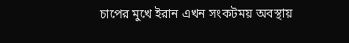চাপের মুখে ইরান এখন সংকটময় অবস্থায়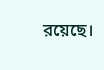রয়েছে।